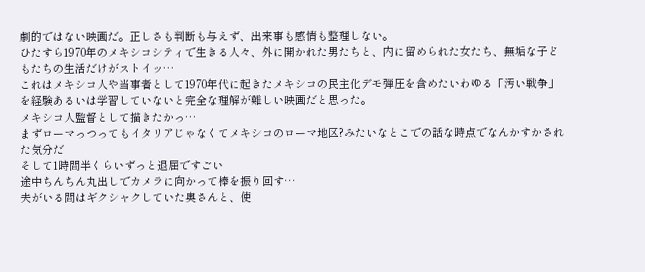劇的ではない映画だ。正しさも判断も与えず、出来事も感情も整理しない。
ひたすら1970年のメキシコシティで生きる人々、外に開かれた男たちと、内に留められた女たち、無垢な子どもたちの生活だけがストイッ…
これはメキシコ人や当事者として1970年代に起きたメキシコの民主化デモ弾圧を含めたいわゆる「汚い戦争」を経験あるいは学習していないと完全な理解が難しい映画だと思った。
メキシコ人監督として描きたかっ…
まずローマっつってもイタリアじゃなくてメキシコのローマ地区?みたいなとこでの話な時点でなんかすかされた気分だ
そして1時間半くらいずっと退屈ですごい
途中ちんちん丸出しでカメラに向かって棒を振り回す…
夫がいる間はギクシャクしていた奥さんと、使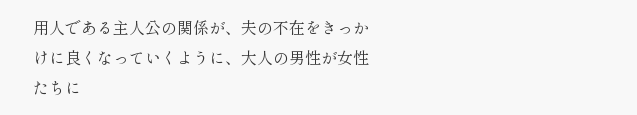用人である主人公の関係が、夫の不在をきっかけに良くなっていくように、大人の男性が女性たちに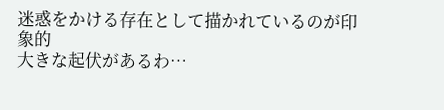迷惑をかける存在として描かれているのが印象的
大きな起伏があるわ…